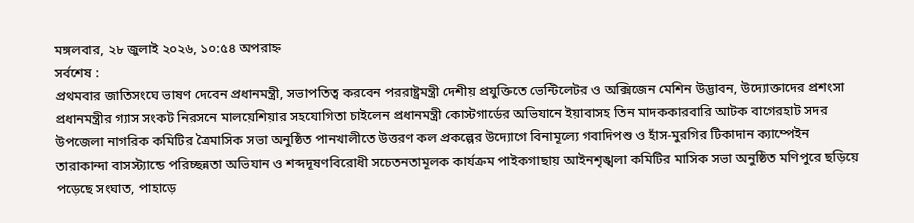মঙ্গলবার, ২৮ জুলাই ২০২৬, ১০:৫৪ অপরাহ্ন
সর্বশেষ :
প্রথমবার জাতিসংঘে ভাষণ দেবেন প্রধানমন্ত্রী, সভাপতিত্ব করবেন পররাষ্ট্রমন্ত্রী দেশীয় প্রযুক্তিতে ভেন্টিলেটর ও অক্সিজেন মেশিন উদ্ভাবন, উদ্যোক্তাদের প্রশংসা প্রধানমন্ত্রীর গ্যাস সংকট নিরসনে মালয়েশিয়ার সহযোগিতা চাইলেন প্রধানমন্ত্রী কোস্টগার্ডের অভিযানে ইয়াবাসহ তিন মাদককারবারি আটক বাগেরহাট সদর উপজেলা নাগরিক কমিটির ত্রৈমাসিক সভা অনুষ্ঠিত পানখালীতে উত্তরণ কল প্রকল্পের উদ্যোগে বিনামূল্যে গবাদিপশু ও হাঁস-মুরগির টিকাদান ক্যাম্পেইন তারাকান্দা বাসস্ট্যান্ডে পরিচ্ছন্নতা অভিযান ও শব্দদূষণবিরোধী সচেতনতামূলক কার্যক্রম পাইকগাছায় আইনশৃঙ্খলা কমিটির মাসিক সভা অনুষ্ঠিত মণিপুরে ছড়িয়ে পড়েছে সংঘাত, পাহাড়ে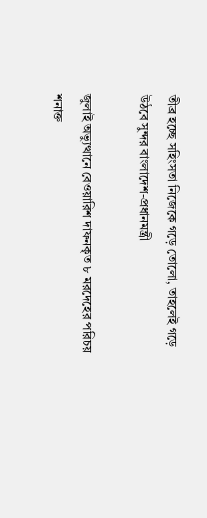তীব্র হচ্ছে সহিংসতা নিজেকে গড়ে তোলো, তাহলেই গড়ে উঠবে সুন্দর বাংলাদেশ-প্রধানমন্ত্রী

জুলাই অভ্যুত্থানে বেওয়ারিশ দাফনকৃত ৮ মরদেহের পরিচয় শনাক্ত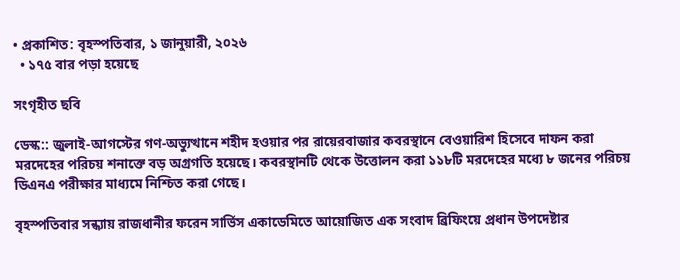• প্রকাশিত: বৃহস্পতিবার, ১ জানুয়ারী, ২০২৬
  • ১৭৫ বার পড়া হয়েছে

সংগৃহীত ছবি

ডেস্ক:: জুলাই-আগস্টের গণ-অভ্যুত্থানে শহীদ হওয়ার পর রায়েরবাজার কবরস্থানে বেওয়ারিশ হিসেবে দাফন করা মরদেহের পরিচয় শনাক্তে বড় অগ্রগতি হয়েছে। কবরস্থানটি থেকে উত্তোলন করা ১১৮টি মরদেহের মধ্যে ৮ জনের পরিচয় ডিএনএ পরীক্ষার মাধ্যমে নিশ্চিত করা গেছে।

বৃহস্পতিবার সন্ধ্যায় রাজধানীর ফরেন সার্ভিস একাডেমিতে আয়োজিত এক সংবাদ ব্রিফিংয়ে প্রধান উপদেষ্টার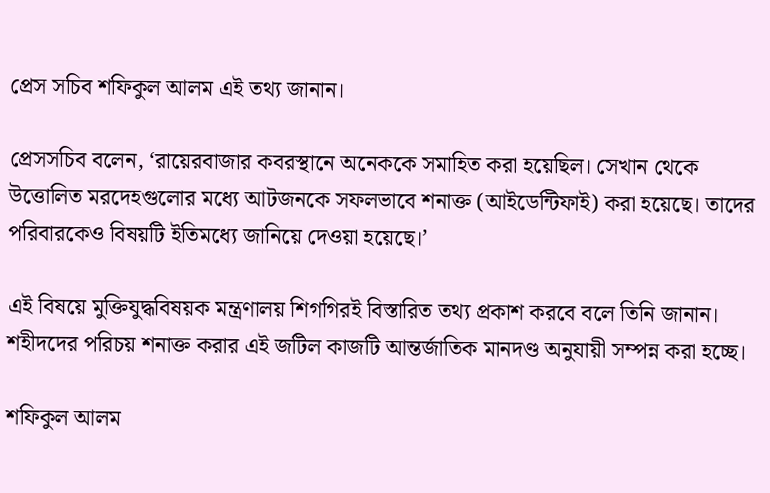প্রেস সচিব শফিকুল আলম এই তথ্য জানান।

প্রেসসচিব বলেন, ‘রায়েরবাজার কবরস্থানে অনেককে সমাহিত করা হয়েছিল। সেখান থেকে উত্তোলিত মরদেহগুলোর মধ্যে আটজনকে সফলভাবে শনাক্ত (আইডেন্টিফাই) করা হয়েছে। তাদের পরিবারকেও বিষয়টি ইতিমধ্যে জানিয়ে দেওয়া হয়েছে।’

এই বিষয়ে মুক্তিযুদ্ধবিষয়ক মন্ত্রণালয় শিগগিরই বিস্তারিত তথ্য প্রকাশ করবে বলে তিনি জানান। শহীদদের পরিচয় শনাক্ত করার এই জটিল কাজটি আন্তর্জাতিক মানদণ্ড অনুযায়ী সম্পন্ন করা হচ্ছে।

শফিকুল আলম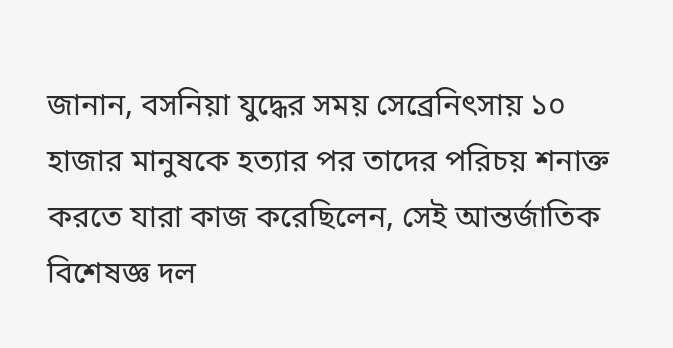জানান, বসনিয়া যুদ্ধের সময় সেব্রেনিৎসায় ১০ হাজার মানুষকে হত্যার পর তাদের পরিচয় শনাক্ত করতে যারা কাজ করেছিলেন, সেই আন্তর্জাতিক বিশেষজ্ঞ দল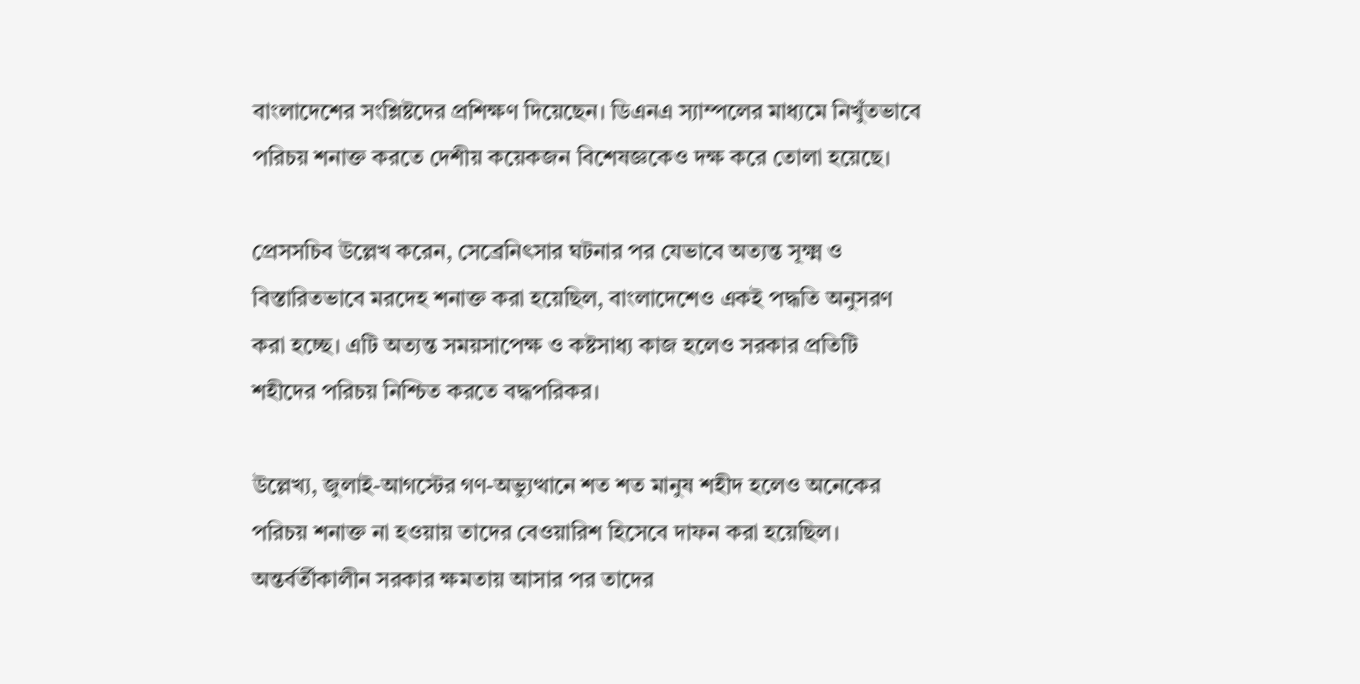বাংলাদেশের সংশ্লিষ্টদের প্রশিক্ষণ দিয়েছেন। ডিএনএ স্যাম্পলের মাধ্যমে নিখুঁতভাবে পরিচয় শনাক্ত করতে দেশীয় কয়েকজন বিশেষজ্ঞকেও দক্ষ করে তোলা হয়েছে।

প্রেসসচিব উল্লেখ করেন, সেব্রেনিৎসার ঘটনার পর যেভাবে অত্যন্ত সূক্ষ্ম ও বিস্তারিতভাবে মরদেহ শনাক্ত করা হয়েছিল, বাংলাদেশেও একই পদ্ধতি অনুসরণ করা হচ্ছে। এটি অত্যন্ত সময়সাপেক্ষ ও কষ্টসাধ্য কাজ হলেও সরকার প্রতিটি শহীদের পরিচয় নিশ্চিত করতে বদ্ধপরিকর।

উল্লেখ্য, জুলাই-আগস্টের গণ-অভ্যুত্থানে শত শত মানুষ শহীদ হলেও অনেকের পরিচয় শনাক্ত না হওয়ায় তাদের বেওয়ারিশ হিসেবে দাফন করা হয়েছিল। অন্তর্বর্তীকালীন সরকার ক্ষমতায় আসার পর তাদের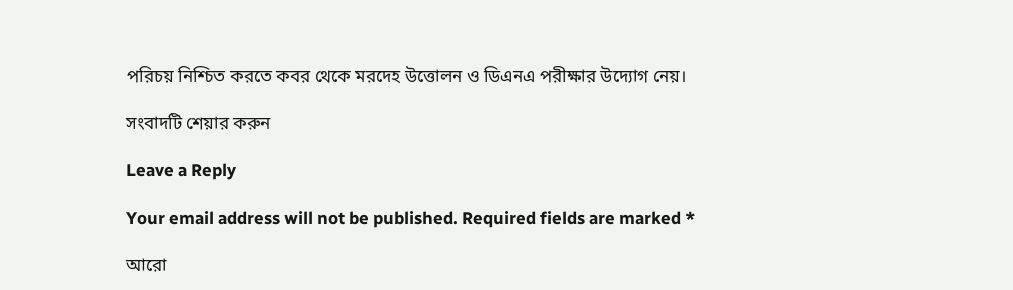পরিচয় নিশ্চিত করতে কবর থেকে মরদেহ উত্তোলন ও ডিএনএ পরীক্ষার উদ্যোগ নেয়।

সংবাদটি শেয়ার করুন

Leave a Reply

Your email address will not be published. Required fields are marked *

আরো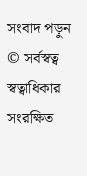সংবাদ পড়ুন
© সর্বস্বত্ব স্বত্বাধিকার সংরক্ষিত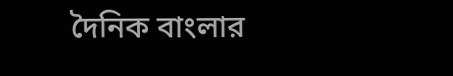দৈনিক বাংলার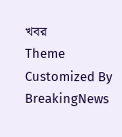খবর
Theme Customized By BreakingNews